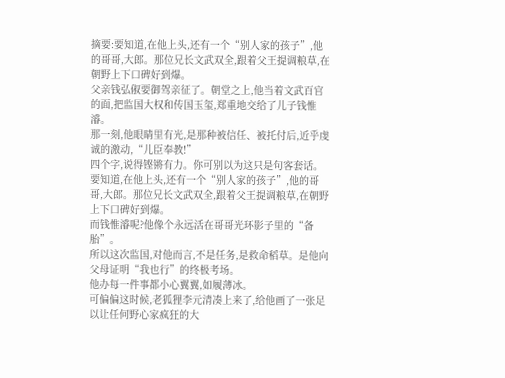摘要:要知道,在他上头,还有一个“别人家的孩子”,他的哥哥,大郎。那位兄长文武双全,跟着父王提调粮草,在朝野上下口碑好到爆。
父亲钱弘俶要御驾亲征了。朝堂之上,他当着文武百官的面,把监国大权和传国玉玺,郑重地交给了儿子钱惟濬。
那一刻,他眼睛里有光,是那种被信任、被托付后,近乎虔诚的激动,“儿臣奉教!”
四个字,说得铿锵有力。你可别以为这只是句客套话。
要知道,在他上头,还有一个“别人家的孩子”,他的哥哥,大郎。那位兄长文武双全,跟着父王提调粮草,在朝野上下口碑好到爆。
而钱惟濬呢?他像个永远活在哥哥光环影子里的“备胎”。
所以这次监国,对他而言,不是任务,是救命稻草。是他向父母证明“我也行”的终极考场。
他办每一件事都小心翼翼,如履薄冰。
可偏偏这时候,老狐狸李元清凑上来了,给他画了一张足以让任何野心家疯狂的大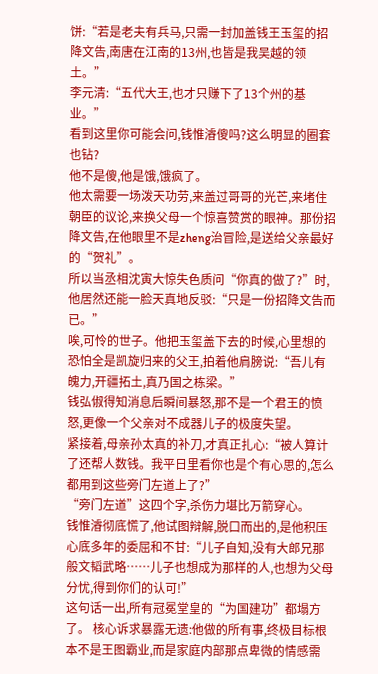饼:“若是老夫有兵马,只需一封加盖钱王玉玺的招降文告,南唐在江南的13州,也皆是我吴越的领土。”
李元清:“五代大王,也才只赚下了13个州的基业。”
看到这里你可能会问,钱惟濬傻吗?这么明显的圈套也钻?
他不是傻,他是饿,饿疯了。
他太需要一场泼天功劳,来盖过哥哥的光芒,来堵住朝臣的议论,来换父母一个惊喜赞赏的眼神。那份招降文告,在他眼里不是zheng治冒险,是送给父亲最好的“贺礼”。
所以当丞相沈寅大惊失色质问“你真的做了?”时,他居然还能一脸天真地反驳:“只是一份招降文告而已。”
唉,可怜的世子。他把玉玺盖下去的时候,心里想的恐怕全是凯旋归来的父王,拍着他肩膀说:“吾儿有魄力,开疆拓土,真乃国之栋梁。”
钱弘俶得知消息后瞬间暴怒,那不是一个君王的愤怒,更像一个父亲对不成器儿子的极度失望。
紧接着,母亲孙太真的补刀,才真正扎心:“被人算计了还帮人数钱。我平日里看你也是个有心思的,怎么都用到这些旁门左道上了?”
“旁门左道”这四个字,杀伤力堪比万箭穿心。
钱惟濬彻底慌了,他试图辩解,脱口而出的,是他积压心底多年的委屈和不甘:“儿子自知,没有大郎兄那般文韬武略……儿子也想成为那样的人,也想为父母分忧,得到你们的认可!”
这句话一出,所有冠冕堂皇的“为国建功”都塌方了。 核心诉求暴露无遗:他做的所有事,终极目标根本不是王图霸业,而是家庭内部那点卑微的情感需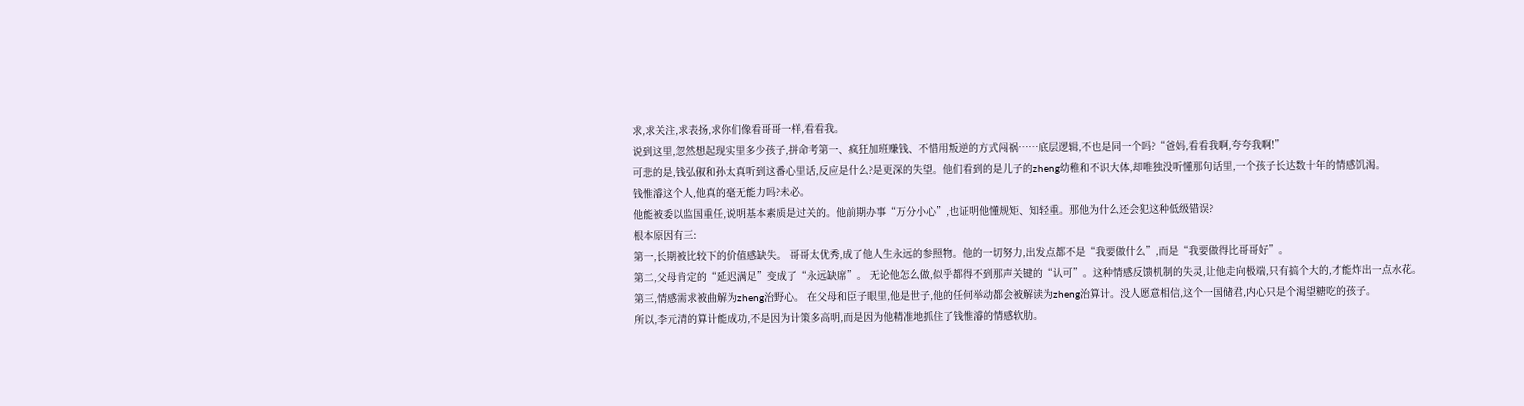求,求关注,求表扬,求你们像看哥哥一样,看看我。
说到这里,忽然想起现实里多少孩子,拼命考第一、疯狂加班赚钱、不惜用叛逆的方式闯祸……底层逻辑,不也是同一个吗?“爸妈,看看我啊,夸夸我啊!”
可悲的是,钱弘俶和孙太真听到这番心里话,反应是什么?是更深的失望。他们看到的是儿子的zheng幼稚和不识大体,却唯独没听懂那句话里,一个孩子长达数十年的情感饥渴。
钱惟濬这个人,他真的毫无能力吗?未必。
他能被委以监国重任,说明基本素质是过关的。他前期办事“万分小心”,也证明他懂规矩、知轻重。那他为什么还会犯这种低级错误?
根本原因有三:
第一,长期被比较下的价值感缺失。 哥哥太优秀,成了他人生永远的参照物。他的一切努力,出发点都不是“我要做什么”,而是“我要做得比哥哥好”。
第二,父母肯定的“延迟满足”变成了“永远缺席”。 无论他怎么做,似乎都得不到那声关键的“认可”。这种情感反馈机制的失灵,让他走向极端,只有搞个大的,才能炸出一点水花。
第三,情感需求被曲解为zheng治野心。 在父母和臣子眼里,他是世子,他的任何举动都会被解读为zheng治算计。没人愿意相信,这个一国储君,内心只是个渴望糖吃的孩子。
所以,李元清的算计能成功,不是因为计策多高明,而是因为他精准地抓住了钱惟濬的情感软肋。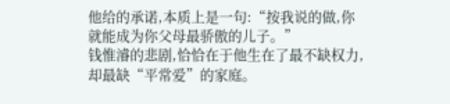他给的承诺,本质上是一句:“按我说的做,你就能成为你父母最骄傲的儿子。”
钱惟濬的悲剧,恰恰在于他生在了最不缺权力,却最缺“平常爱”的家庭。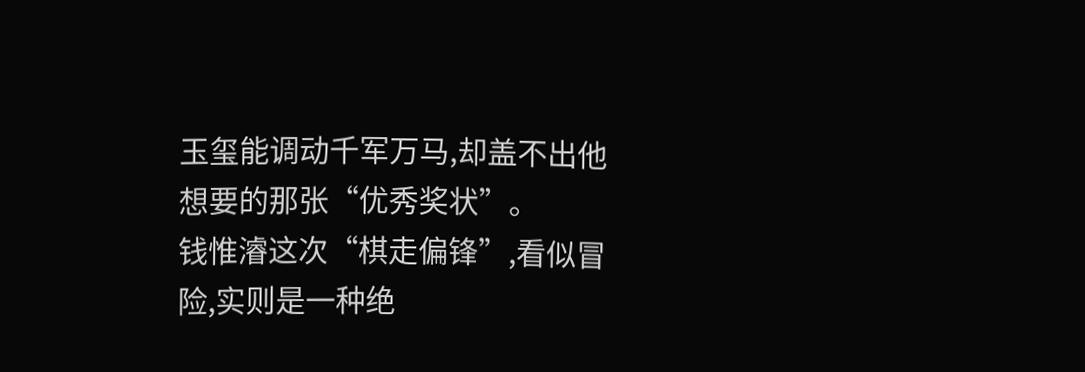玉玺能调动千军万马,却盖不出他想要的那张“优秀奖状”。
钱惟濬这次“棋走偏锋”,看似冒险,实则是一种绝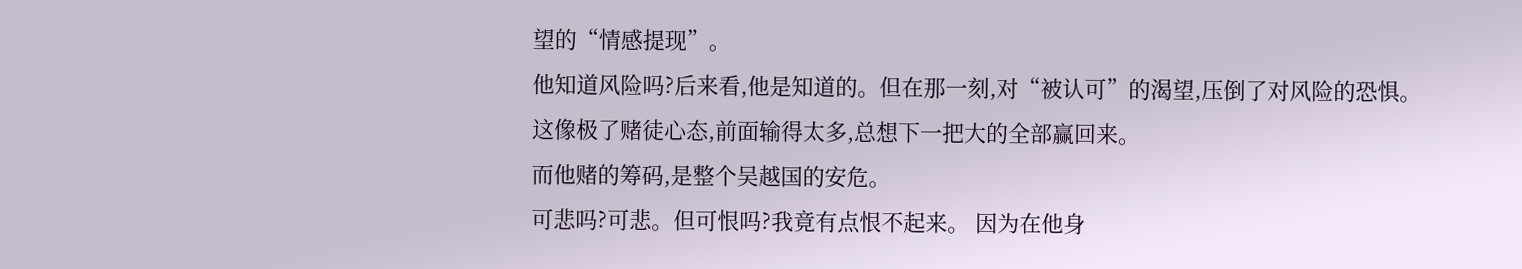望的“情感提现”。
他知道风险吗?后来看,他是知道的。但在那一刻,对“被认可”的渴望,压倒了对风险的恐惧。这像极了赌徒心态,前面输得太多,总想下一把大的全部赢回来。
而他赌的筹码,是整个吴越国的安危。
可悲吗?可悲。但可恨吗?我竟有点恨不起来。 因为在他身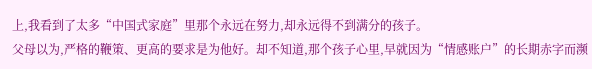上,我看到了太多“中国式家庭”里那个永远在努力,却永远得不到满分的孩子。
父母以为,严格的鞭策、更高的要求是为他好。却不知道,那个孩子心里,早就因为“情感账户”的长期赤字而濒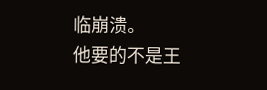临崩溃。
他要的不是王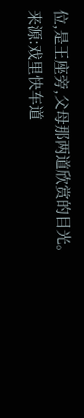位,是王座旁,父母那两道欣赏的目光。
来源:戏里快车道